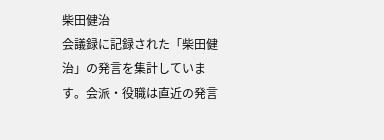柴田健治
会議録に記録された「柴田健治」の発言を集計しています。会派・役職は直近の発言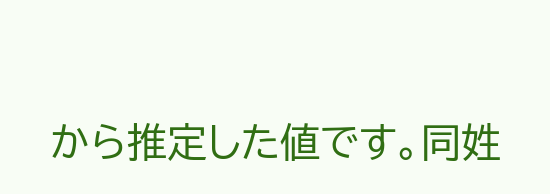から推定した値です。同姓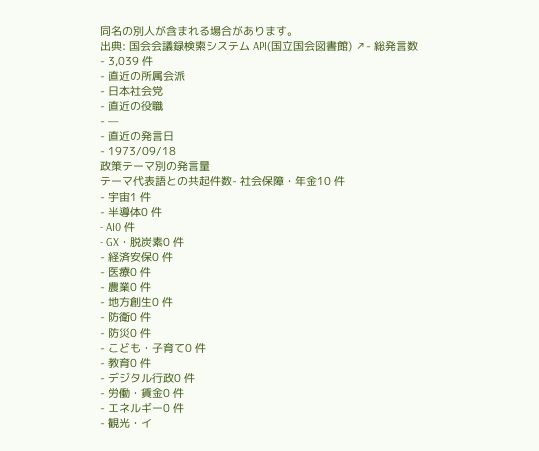同名の別人が含まれる場合があります。
出典: 国会会議録検索システム API(国立国会図書館) ↗- 総発言数
- 3,039 件
- 直近の所属会派
- 日本社会党
- 直近の役職
- —
- 直近の発言日
- 1973/09/18
政策テーマ別の発言量
テーマ代表語との共起件数- 社会保障・年金10 件
- 宇宙1 件
- 半導体0 件
- AI0 件
- GX・脱炭素0 件
- 経済安保0 件
- 医療0 件
- 農業0 件
- 地方創生0 件
- 防衛0 件
- 防災0 件
- こども・子育て0 件
- 教育0 件
- デジタル行政0 件
- 労働・賃金0 件
- エネルギー0 件
- 観光・イ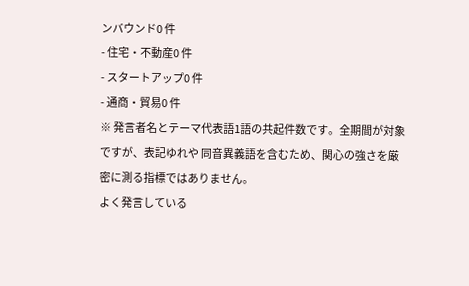ンバウンド0 件
- 住宅・不動産0 件
- スタートアップ0 件
- 通商・貿易0 件
※ 発言者名とテーマ代表語1語の共起件数です。全期間が対象ですが、表記ゆれや 同音異義語を含むため、関心の強さを厳密に測る指標ではありません。
よく発言している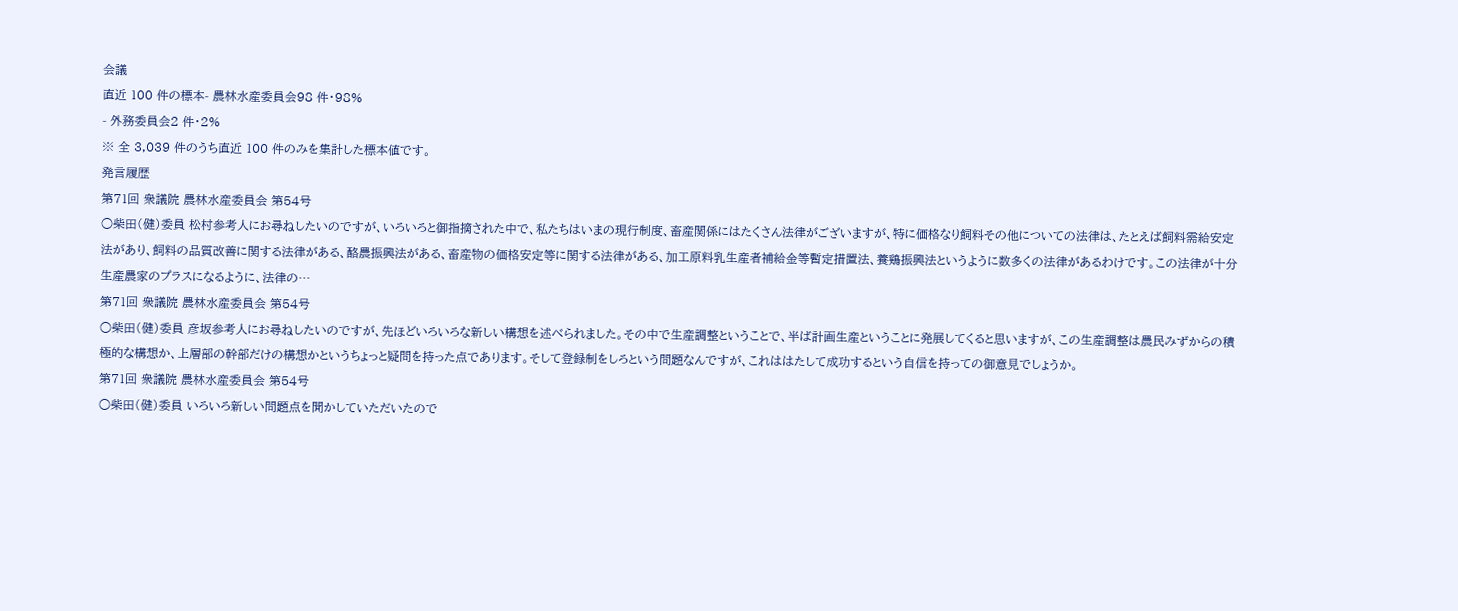会議
直近 100 件の標本- 農林水産委員会98 件・98%
- 外務委員会2 件・2%
※ 全 3,039 件のうち直近 100 件のみを集計した標本値です。
発言履歴
第71回 衆議院 農林水産委員会 第54号
○柴田(健)委員 松村参考人にお尋ねしたいのですが、いろいろと御指摘された中で、私たちはいまの現行制度、畜産関係にはたくさん法律がございますが、特に価格なり飼料その他についての法律は、たとえば飼料需給安定法があり、飼料の品質改善に関する法律がある、酪農振興法がある、畜産物の価格安定等に関する法律がある、加工原料乳生産者補給金等暫定措置法、養鶏振興法というように数多くの法律があるわけです。この法律が十分生産農家のプラスになるように、法律の…
第71回 衆議院 農林水産委員会 第54号
○柴田(健)委員 彦坂参考人にお尋ねしたいのですが、先ほどいろいろな新しい構想を述べられました。その中で生産調整ということで、半ば計画生産ということに発展してくると思いますが、この生産調整は農民みずからの積極的な構想か、上層部の幹部だけの構想かというちょっと疑問を持った点であります。そして登録制をしろという問題なんですが、これははたして成功するという自信を持っての御意見でしょうか。
第71回 衆議院 農林水産委員会 第54号
○柴田(健)委員 いろいろ新しい問題点を聞かしていただいたので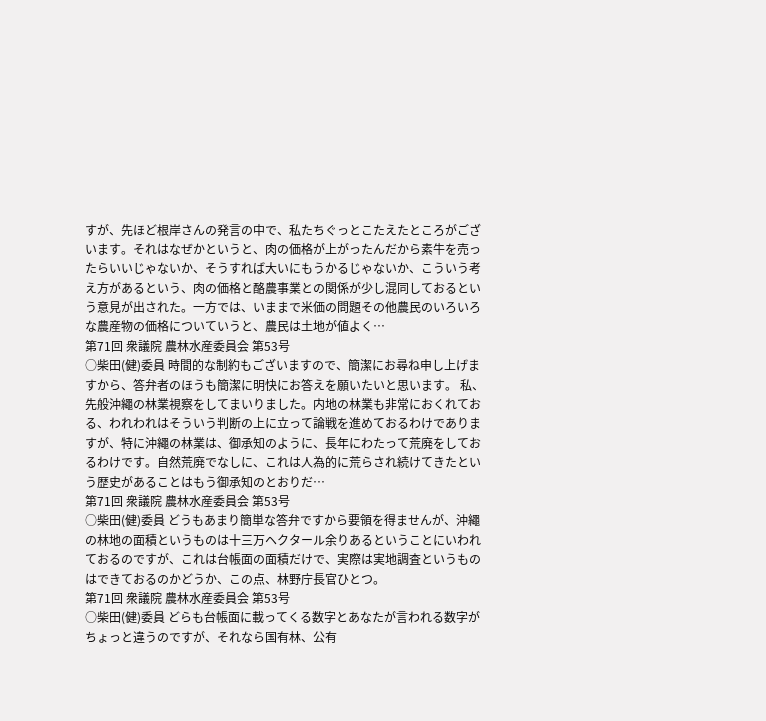すが、先ほど根岸さんの発言の中で、私たちぐっとこたえたところがございます。それはなぜかというと、肉の価格が上がったんだから素牛を売ったらいいじゃないか、そうすれば大いにもうかるじゃないか、こういう考え方があるという、肉の価格と酪農事業との関係が少し混同しておるという意見が出された。一方では、いままで米価の問題その他農民のいろいろな農産物の価格についていうと、農民は土地が値よく…
第71回 衆議院 農林水産委員会 第53号
○柴田(健)委員 時間的な制約もございますので、簡潔にお尋ね申し上げますから、答弁者のほうも簡潔に明快にお答えを願いたいと思います。 私、先般沖繩の林業視察をしてまいりました。内地の林業も非常におくれておる、われわれはそういう判断の上に立って論戦を進めておるわけでありますが、特に沖繩の林業は、御承知のように、長年にわたって荒廃をしておるわけです。自然荒廃でなしに、これは人為的に荒らされ続けてきたという歴史があることはもう御承知のとおりだ…
第71回 衆議院 農林水産委員会 第53号
○柴田(健)委員 どうもあまり簡単な答弁ですから要領を得ませんが、沖繩の林地の面積というものは十三万ヘクタール余りあるということにいわれておるのですが、これは台帳面の面積だけで、実際は実地調査というものはできておるのかどうか、この点、林野庁長官ひとつ。
第71回 衆議院 農林水産委員会 第53号
○柴田(健)委員 どらも台帳面に載ってくる数字とあなたが言われる数字がちょっと違うのですが、それなら国有林、公有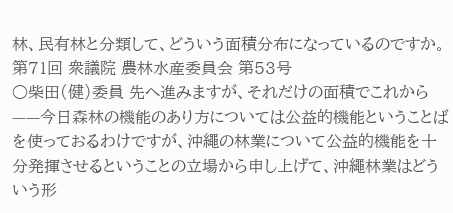林、民有林と分類して、どういう面積分布になっているのですか。
第71回 衆議院 農林水産委員会 第53号
○柴田(健)委員 先へ進みますが、それだけの面積でこれから——今日森林の機能のあり方については公益的機能ということばを使っておるわけですが、沖繩の林業について公益的機能を十分発揮させるということの立場から申し上げて、沖繩林業はどういう形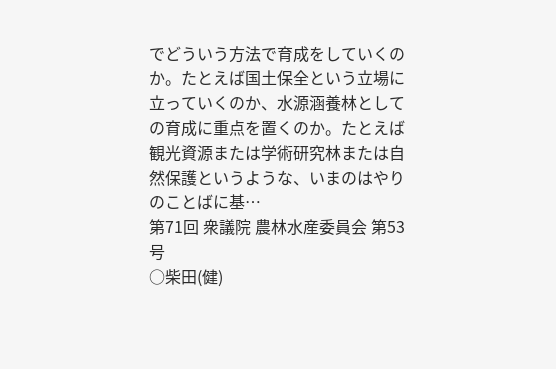でどういう方法で育成をしていくのか。たとえば国土保全という立場に立っていくのか、水源涵養林としての育成に重点を置くのか。たとえば観光資源または学術研究林または自然保護というような、いまのはやりのことばに基…
第71回 衆議院 農林水産委員会 第53号
○柴田(健)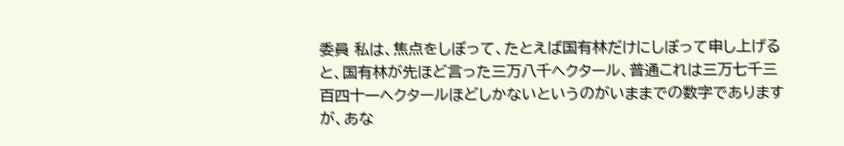委員 私は、焦点をしぼって、たとえば国有林だけにしぼって申し上げると、国有林が先ほど言った三万八千ヘクタール、普通これは三万七千三百四十一ヘクタールほどしかないというのがいままでの数字でありますが、あな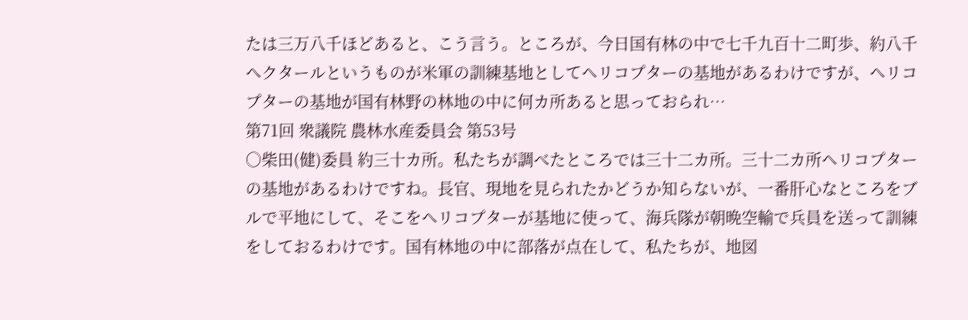たは三万八千ほどあると、こう言う。ところが、今日国有林の中で七千九百十二町歩、約八千ヘクタールというものが米軍の訓練基地としてヘリコプターの基地があるわけですが、ヘリコプターの基地が国有林野の林地の中に何カ所あると思っておられ…
第71回 衆議院 農林水産委員会 第53号
○柴田(健)委員 約三十カ所。私たちが調べたところでは三十二カ所。三十二カ所ヘリコプターの基地があるわけですね。長官、現地を見られたかどうか知らないが、一番肝心なところをブルで平地にして、そこをヘリコプターが基地に使って、海兵隊が朝晩空輸で兵員を送って訓練をしておるわけです。国有林地の中に部落が点在して、私たちが、地図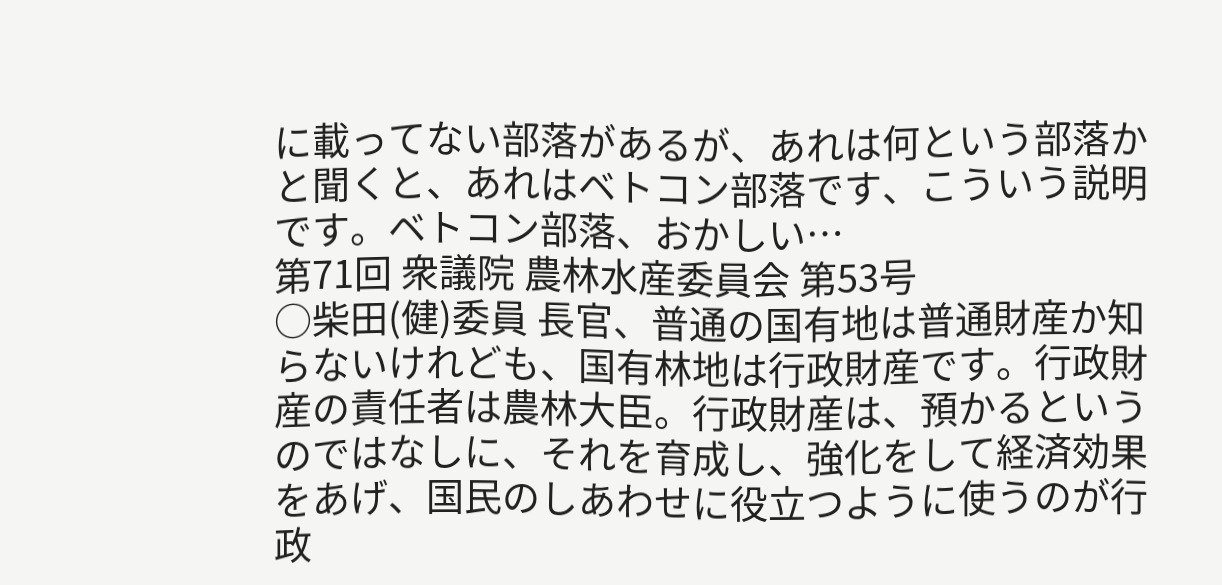に載ってない部落があるが、あれは何という部落かと聞くと、あれはベトコン部落です、こういう説明です。ベトコン部落、おかしい…
第71回 衆議院 農林水産委員会 第53号
○柴田(健)委員 長官、普通の国有地は普通財産か知らないけれども、国有林地は行政財産です。行政財産の責任者は農林大臣。行政財産は、預かるというのではなしに、それを育成し、強化をして経済効果をあげ、国民のしあわせに役立つように使うのが行政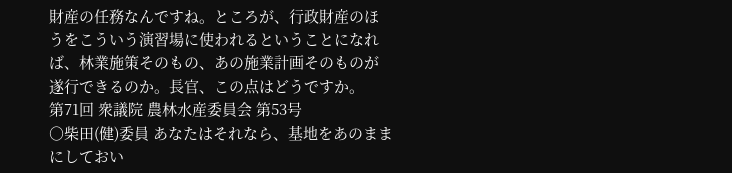財産の任務なんですね。ところが、行政財産のほうをこういう演習場に使われるということになれば、林業施策そのもの、あの施業計画そのものが遂行できるのか。長官、この点はどうですか。
第71回 衆議院 農林水産委員会 第53号
○柴田(健)委員 あなたはそれなら、基地をあのままにしておい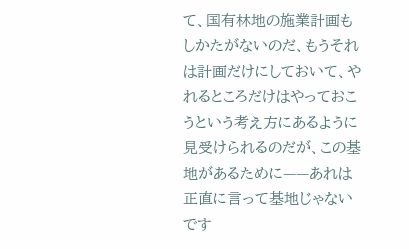て、国有林地の施業計画もしかたがないのだ、もうそれは計画だけにしておいて、やれるところだけはやっておこうという考え方にあるように見受けられるのだが、この基地があるために——あれは正直に言って基地じゃないです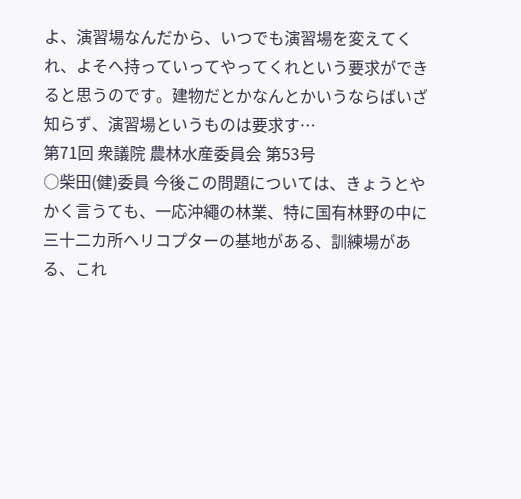よ、演習場なんだから、いつでも演習場を変えてくれ、よそへ持っていってやってくれという要求ができると思うのです。建物だとかなんとかいうならばいざ知らず、演習場というものは要求す…
第71回 衆議院 農林水産委員会 第53号
○柴田(健)委員 今後この問題については、きょうとやかく言うても、一応沖繩の林業、特に国有林野の中に三十二カ所ヘリコプターの基地がある、訓練場がある、これ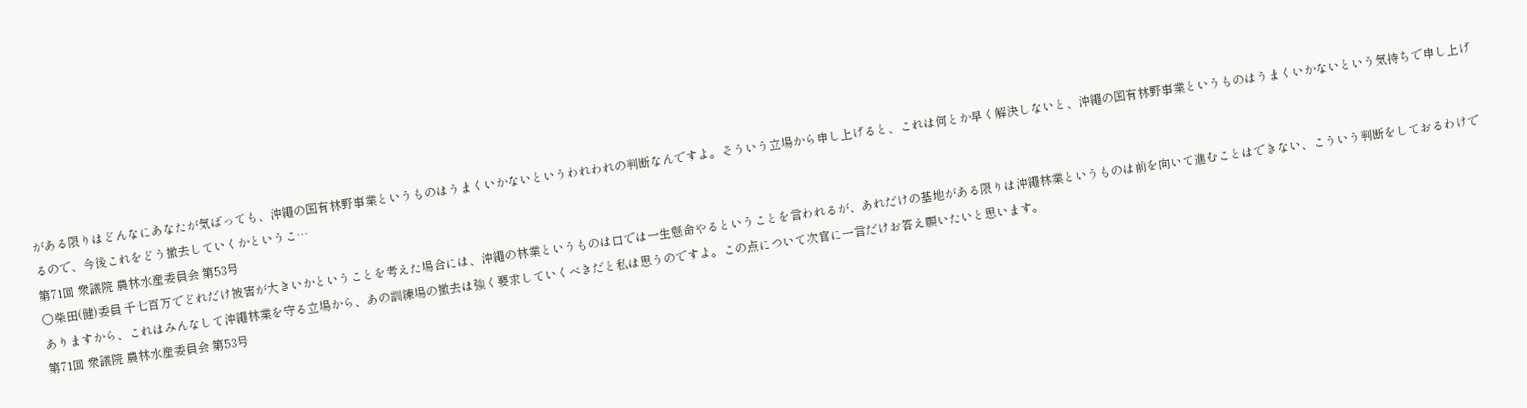がある限りはどんなにあなたが気ばっても、沖繩の国有林野事業というものはうまくいかないというわれわれの判断なんですよ。そういう立場から申し上げると、これは何とか早く解決しないと、沖繩の国有林野事業というものはうまくいかないという気持ちで申し上げるので、今後これをどう撤去していくかというこ…
第71回 衆議院 農林水産委員会 第53号
○柴田(健)委員 千七百万でどれだけ被害が大きいかということを考えた場合には、沖繩の林業というものは口では一生懸命やるということを言われるが、あれだけの基地がある限りは沖繩林業というものは前を向いて進むことはできない、こういう判断をしておるわけでありますから、これはみんなして沖繩林業を守る立場から、あの訓練場の撤去は強く要求していくべきだと私は思うのですよ。この点について次官に一言だけお答え願いたいと思います。
第71回 衆議院 農林水産委員会 第53号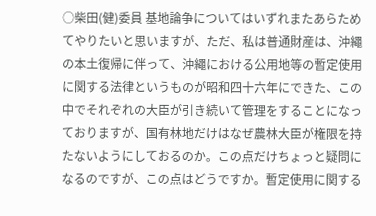○柴田(健)委員 基地論争についてはいずれまたあらためてやりたいと思いますが、ただ、私は普通財産は、沖繩の本土復帰に伴って、沖繩における公用地等の暫定使用に関する法律というものが昭和四十六年にできた、この中でそれぞれの大臣が引き続いて管理をすることになっておりますが、国有林地だけはなぜ農林大臣が権限を持たないようにしておるのか。この点だけちょっと疑問になるのですが、この点はどうですか。暫定使用に関する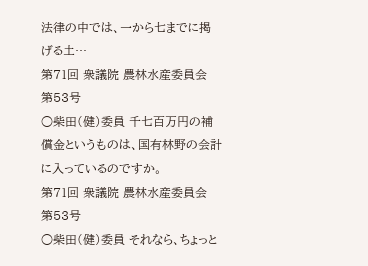法律の中では、一から七までに掲げる土…
第71回 衆議院 農林水産委員会 第53号
○柴田(健)委員 千七百万円の補償金というものは、国有林野の会計に入っているのですか。
第71回 衆議院 農林水産委員会 第53号
○柴田(健)委員 それなら、ちょっと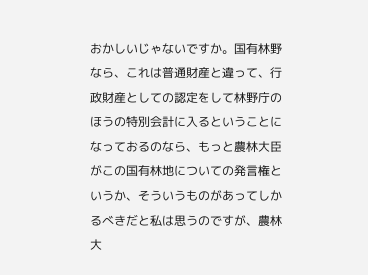おかしいじゃないですか。国有林野なら、これは普通財産と違って、行政財産としての認定をして林野庁のほうの特別会計に入るということになっておるのなら、もっと農林大臣がこの国有林地についての発言権というか、そういうものがあってしかるべきだと私は思うのですが、農林大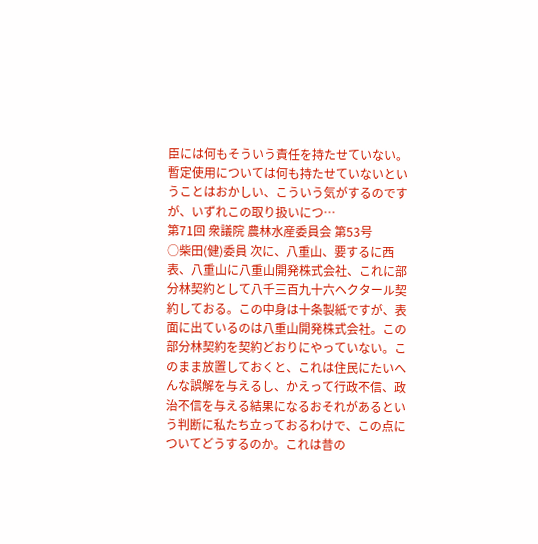臣には何もそういう責任を持たせていない。暫定使用については何も持たせていないということはおかしい、こういう気がするのですが、いずれこの取り扱いにつ…
第71回 衆議院 農林水産委員会 第53号
○柴田(健)委員 次に、八重山、要するに西表、八重山に八重山開発株式会社、これに部分林契約として八千三百九十六ヘクタール契約しておる。この中身は十条製紙ですが、表面に出ているのは八重山開発株式会社。この部分林契約を契約どおりにやっていない。このまま放置しておくと、これは住民にたいへんな誤解を与えるし、かえって行政不信、政治不信を与える結果になるおそれがあるという判断に私たち立っておるわけで、この点についてどうするのか。これは昔の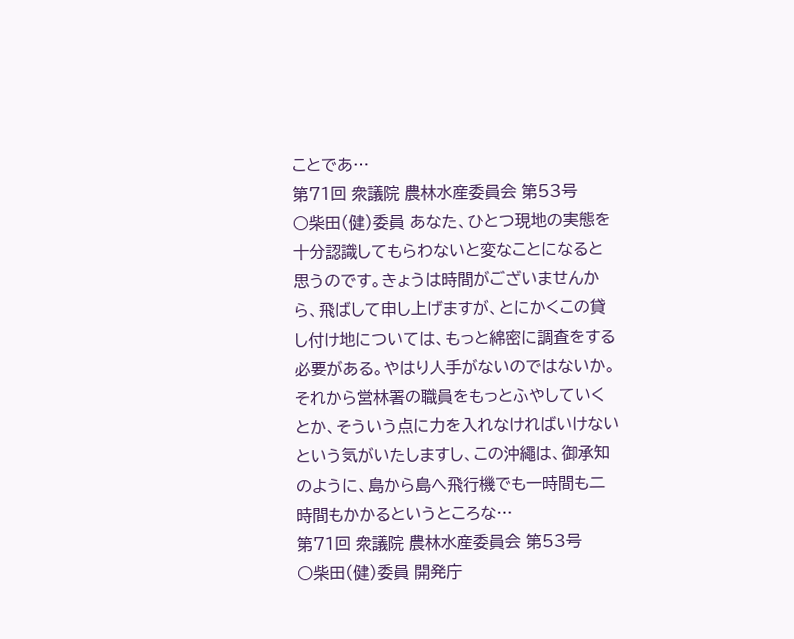ことであ…
第71回 衆議院 農林水産委員会 第53号
○柴田(健)委員 あなた、ひとつ現地の実態を十分認識してもらわないと変なことになると思うのです。きょうは時間がございませんから、飛ばして申し上げますが、とにかくこの貸し付け地については、もっと綿密に調査をする必要がある。やはり人手がないのではないか。それから営林署の職員をもっとふやしていくとか、そういう点に力を入れなければいけないという気がいたしますし、この沖繩は、御承知のように、島から島へ飛行機でも一時間も二時間もかかるというところな…
第71回 衆議院 農林水産委員会 第53号
○柴田(健)委員 開発庁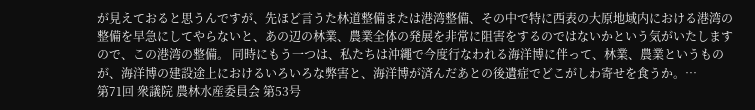が見えておると思うんですが、先ほど言うた林道整備または港湾整備、その中で特に西表の大原地域内における港湾の整備を早急にしてやらないと、あの辺の林業、農業全体の発展を非常に阻害をするのではないかという気がいたしますので、この港湾の整備。 同時にもう一つは、私たちは沖繩で今度行なわれる海洋博に伴って、林業、農業というものが、海洋博の建設途上におけるいろいろな弊害と、海洋博が済んだあとの後遺症でどこがしわ寄せを食うか。…
第71回 衆議院 農林水産委員会 第53号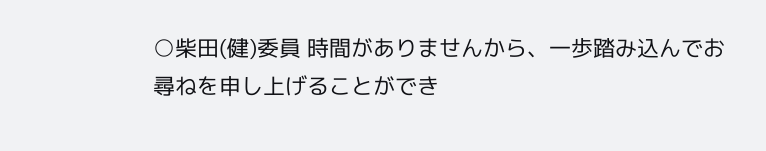○柴田(健)委員 時間がありませんから、一歩踏み込んでお尋ねを申し上げることができ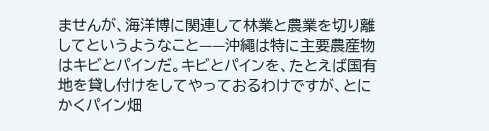ませんが、海洋博に関連して林業と農業を切り離してというようなこと——沖繩は特に主要農産物はキビとパインだ。キビとパインを、たとえば国有地を貸し付けをしてやっておるわけですが、とにかくパイン畑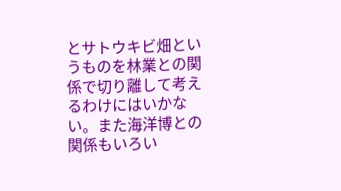とサトウキビ畑というものを林業との関係で切り離して考えるわけにはいかない。また海洋博との関係もいろい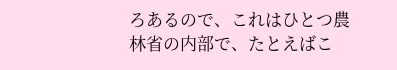ろあるので、これはひとつ農林省の内部で、たとえばこ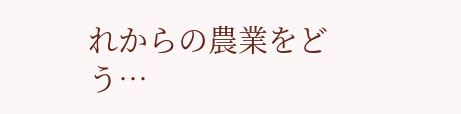れからの農業をどう…